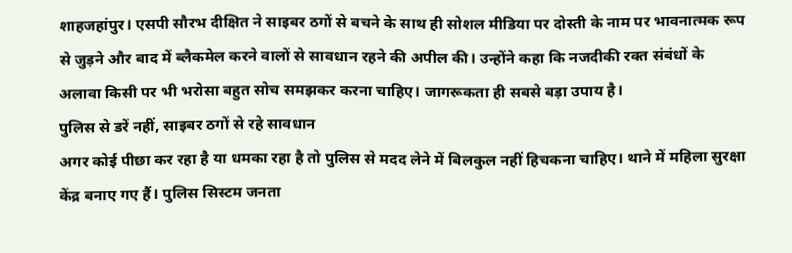शाहजहांपुर। एसपी सौरभ दीक्षित ने साइबर ठगों से बचने के साथ ही सोशल मीडिया पर दोस्ती के नाम पर भावनात्मक रूप से जुड़ने और बाद में ब्लैकमेल करने वालों से सावधान रहने की अपील की। उन्होंने कहा कि नजदीकी रक्त संबंधों के अलावा किसी पर भी भरोसा बहुत सोच समझकर करना चाहिए। जागरूकता ही सबसे बड़ा उपाय है।
पुलिस से डरें नहीं, साइबर ठगों से रहे सावधान
अगर कोई पीछा कर रहा है या धमका रहा है तो पुलिस से मदद लेने में बिलकुल नहीं हिचकना चाहिए। थाने में महिला सुरक्षा केंद्र बनाए गए हैं। पुलिस सिस्टम जनता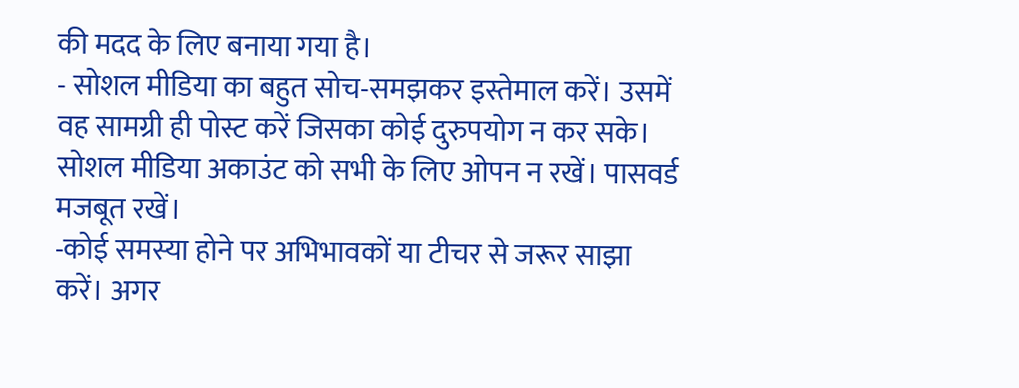की मदद के लिए बनाया गया है।
- सोशल मीडिया का बहुत सोच-समझकर इस्तेमाल करें। उसमें वह सामग्री ही पोस्ट करें जिसका कोई दुरुपयोग न कर सके। सोशल मीडिया अकाउंट को सभी के लिए ओपन न रखें। पासवर्ड मजबूत रखें।
-कोई समस्या होने पर अभिभावकों या टीचर से जरूर साझा करें। अगर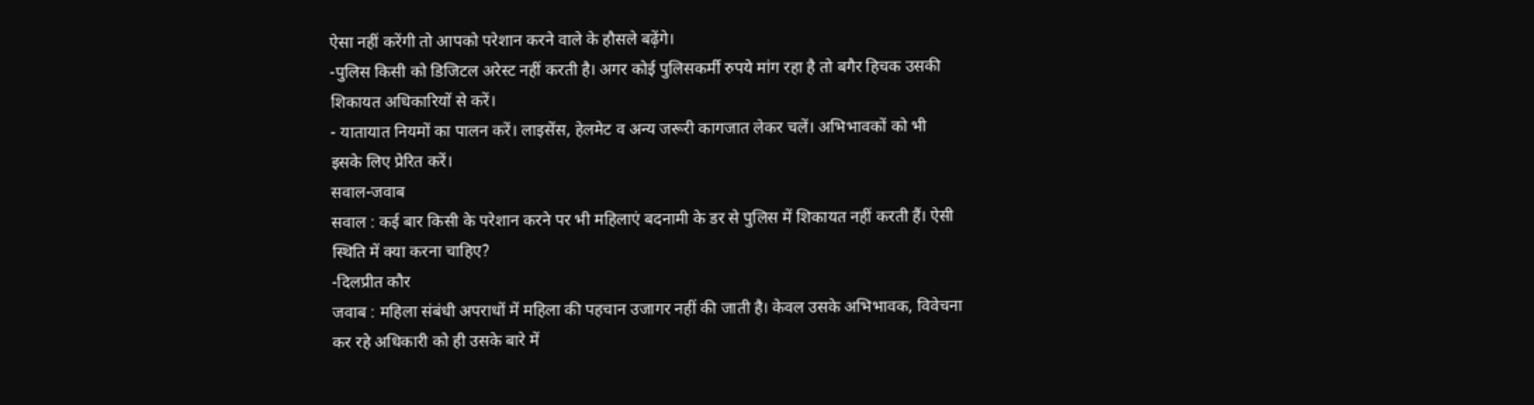ऐसा नहीं करेंगी तो आपको परेशान करने वाले के हौसले बढ़ेंगे।
-पुलिस किसी को डिजिटल अरेस्ट नहीं करती है। अगर कोई पुलिसकर्मी रुपये मांग रहा है तो बगैर हिचक उसकी शिकायत अधिकारियों से करें।
- यातायात नियमों का पालन करें। लाइसेंस, हेलमेट व अन्य जरूरी कागजात लेकर चलें। अभिभावकों को भी इसके लिए प्रेरित करें।
सवाल-जवाब
सवाल : कई बार किसी के परेशान करने पर भी महिलाएं बदनामी के डर से पुलिस में शिकायत नहीं करती हैं। ऐसी स्थिति में क्या करना चाहिए?
-दिलप्रीत कौर
जवाब : महिला संबंधी अपराधों में महिला की पहचान उजागर नहीं की जाती है। केवल उसके अभिभावक, विवेचना कर रहे अधिकारी को ही उसके बारे में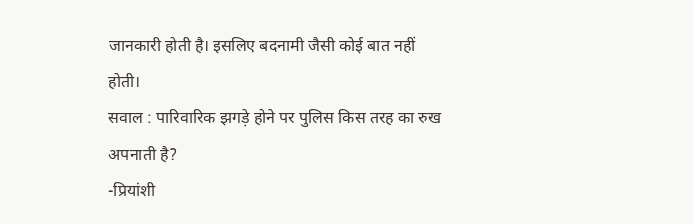जानकारी होती है। इसलिए बदनामी जैसी कोई बात नहीं होती।
सवाल : पारिवारिक झगड़े होने पर पुलिस किस तरह का रुख अपनाती है?
-प्रियांशी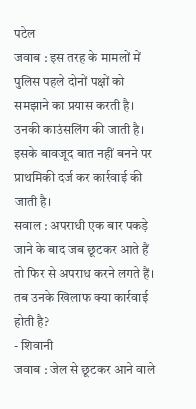पटेल
जवाब : इस तरह के मामलों में पुलिस पहले दोनों पक्षों को समझाने का प्रयास करती है। उनकी काउंसलिंग की जाती है। इसके बावजूद बात नहीं बनने पर प्राथमिकी दर्ज कर कार्रवाई की जाती है।
सवाल : अपराधी एक बार पकड़े जाने के बाद जब छूटकर आते हैं तो फिर से अपराध करने लगते हैं। तब उनके खिलाफ क्या कार्रवाई होती है?
- शिवानी
जवाब : जेल से छूटकर आने वाले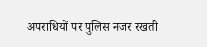अपराधियों पर पुलिस नजर रखती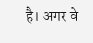है। अगर वे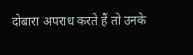दोबारा अपराध करते हैं तो उनके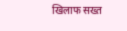खिलाफ सख्त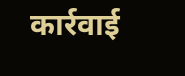कार्रवाई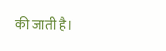की जाती है।